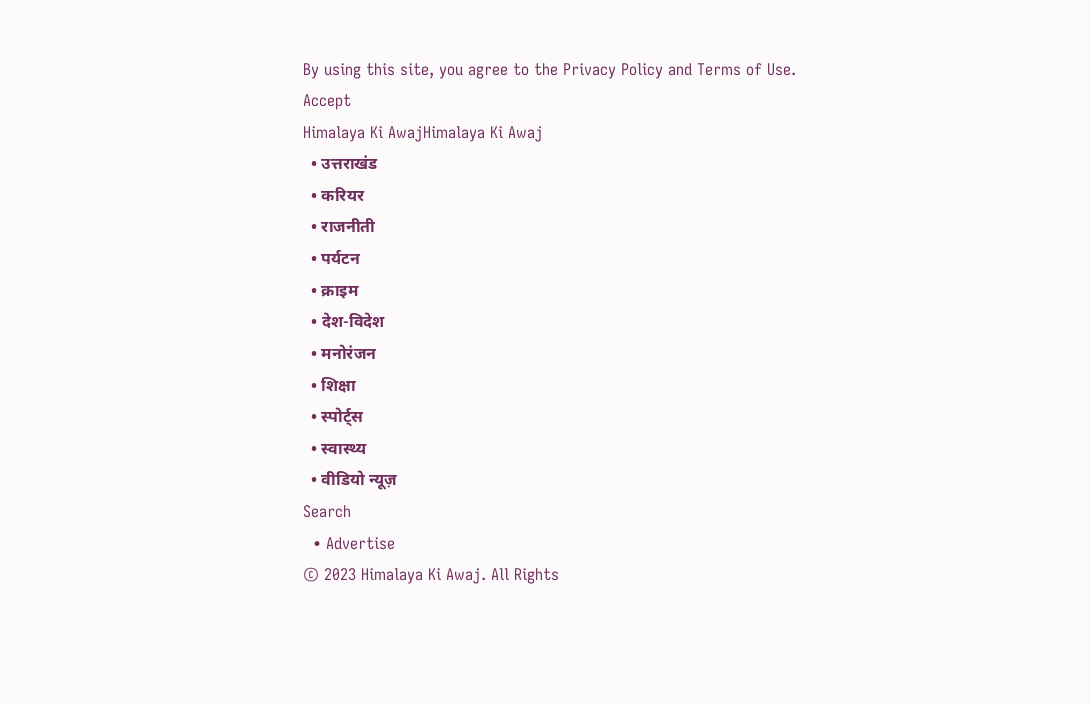By using this site, you agree to the Privacy Policy and Terms of Use.
Accept
Himalaya Ki AwajHimalaya Ki Awaj
  • उत्तराखंड
  • करियर
  • राजनीती
  • पर्यटन
  • क्राइम
  • देश-विदेश
  • मनोरंजन
  • शिक्षा
  • स्पोर्ट्स
  • स्वास्थ्य
  • वीडियो न्यूज़
Search
  • Advertise
© 2023 Himalaya Ki Awaj. All Rights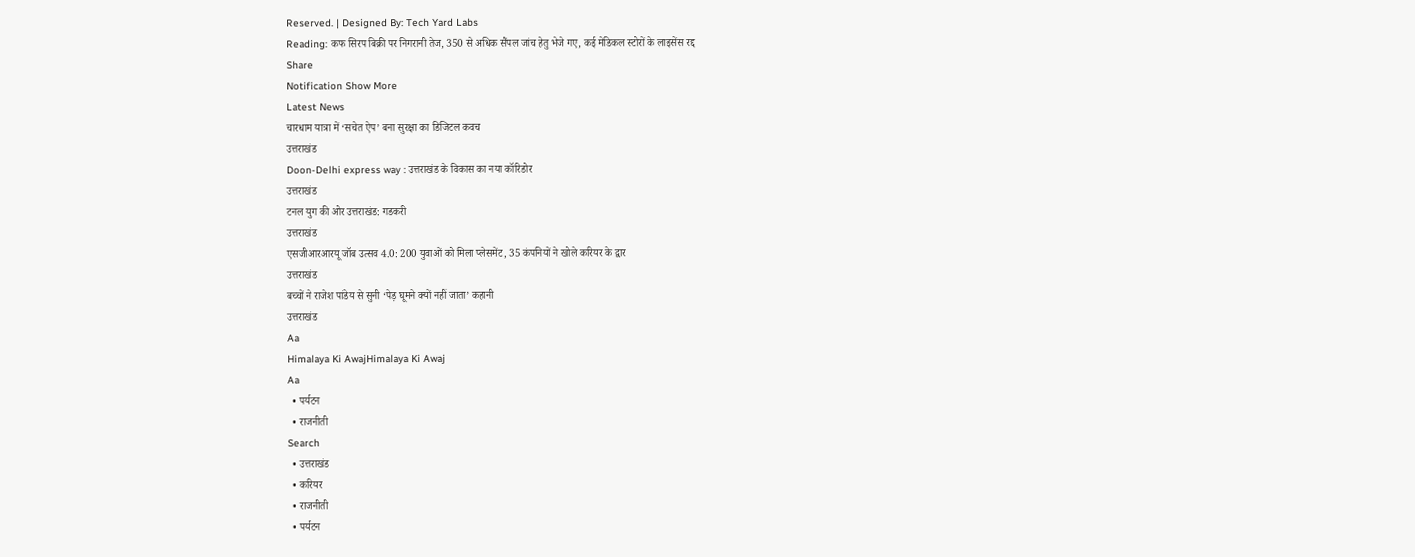Reserved. | Designed By: Tech Yard Labs
Reading: कफ सिरप बिक्री पर निगरानी तेज, 350 से अधिक सैंपल जांच हेतु भेजे गए, कई मेडिकल स्टोरों के लाइसेंस रद्द
Share
Notification Show More
Latest News
चारधाम यात्रा में ‘सचेत ऐप’ बना सुरक्षा का डिजिटल कवच
उत्तराखंड
Doon-Delhi express way : उत्तराखंड के विकास का नया कॉरिडोर
उत्तराखंड
टनल युग की ओर उत्तराखंड: गडकरी
उत्तराखंड
एसजीआरआरयू जॉब उत्सव 4.0: 200 युवाओं को मिला प्लेसमेंट, 35 कंपनियों ने खोले करियर के द्वार
उत्तराखंड
बच्चों ने राजेश पांडेय से सुनी ‘पेड़ घूमने क्यों नहीं जाता’ कहानी
उत्तराखंड
Aa
Himalaya Ki AwajHimalaya Ki Awaj
Aa
  • पर्यटन
  • राजनीती
Search
  • उत्तराखंड
  • करियर
  • राजनीती
  • पर्यटन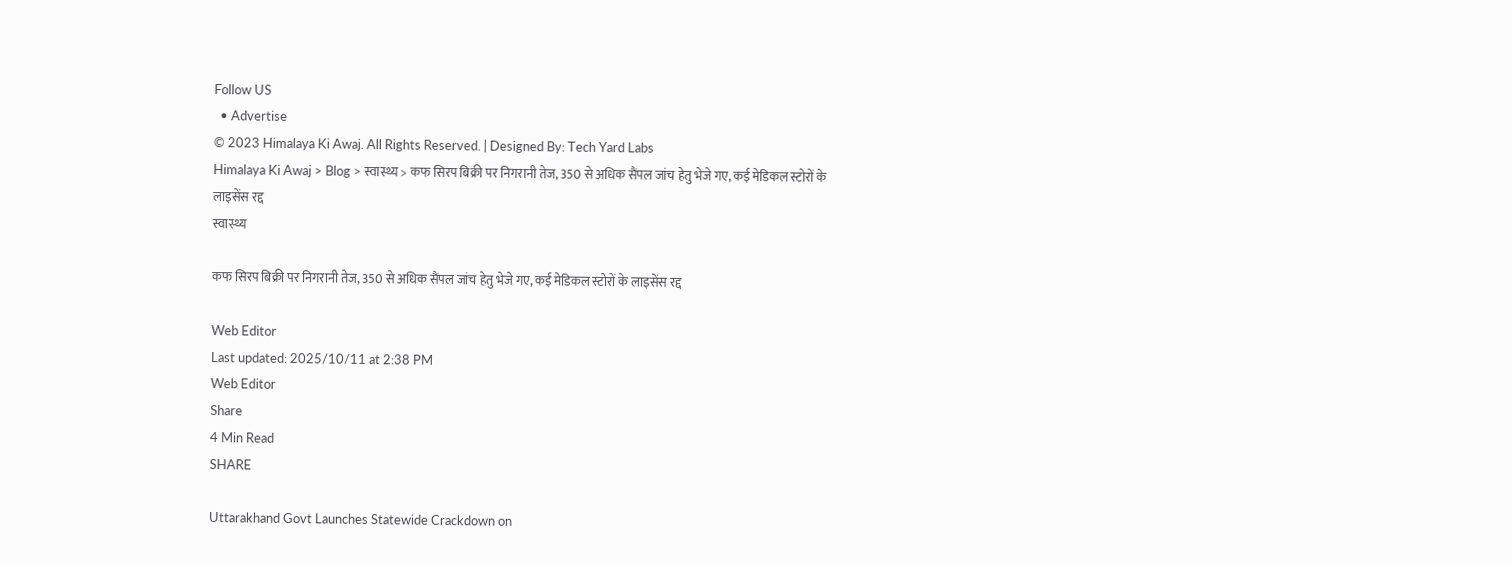Follow US
  • Advertise
© 2023 Himalaya Ki Awaj. All Rights Reserved. | Designed By: Tech Yard Labs
Himalaya Ki Awaj > Blog > स्वास्थ्य > कफ सिरप बिक्री पर निगरानी तेज, 350 से अधिक सैंपल जांच हेतु भेजे गए, कई मेडिकल स्टोरों के लाइसेंस रद्द
स्वास्थ्य

कफ सिरप बिक्री पर निगरानी तेज, 350 से अधिक सैंपल जांच हेतु भेजे गए, कई मेडिकल स्टोरों के लाइसेंस रद्द

Web Editor
Last updated: 2025/10/11 at 2:38 PM
Web Editor
Share
4 Min Read
SHARE

Uttarakhand Govt Launches Statewide Crackdown on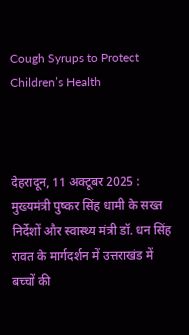Cough Syrups to Protect Children’s Health



देहरादून, 11 अक्टूबर 2025 : मुख्यमंत्री पुष्कर सिंह धामी के सख्त निर्देशों और स्वास्थ्य मंत्री डॉ. धन सिंह रावत के मार्गदर्शन में उत्तराखंड में बच्चों की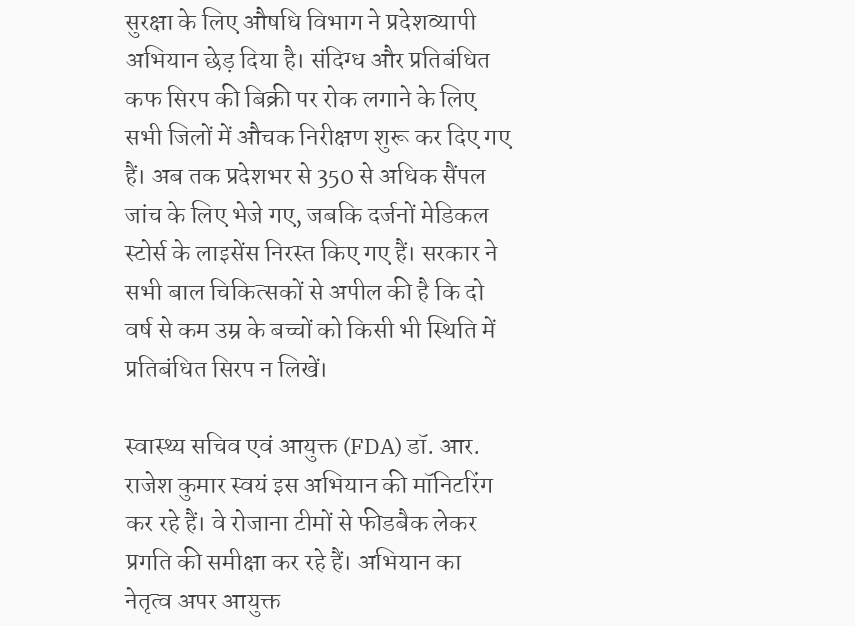सुरक्षा के लिए औषधि विभाग ने प्रदेशव्यापी अभियान छेड़ दिया है। संदिग्ध और प्रतिबंधित कफ सिरप की बिक्री पर रोक लगाने के लिए सभी जिलों में औचक निरीक्षण शुरू कर दिए गए हैं। अब तक प्रदेशभर से 350 से अधिक सैंपल जांच के लिए भेजे गए, जबकि दर्जनों मेडिकल स्टोर्स के लाइसेंस निरस्त किए गए हैं। सरकार ने सभी बाल चिकित्सकों से अपील की है कि दो वर्ष से कम उम्र के बच्चों को किसी भी स्थिति में प्रतिबंधित सिरप न लिखें।

स्वास्थ्य सचिव एवं आयुक्त (FDA) डॉ. आर. राजेश कुमार स्वयं इस अभियान की मॉनिटरिंग कर रहे हैं। वे रोजाना टीमों से फीडबैक लेकर प्रगति की समीक्षा कर रहे हैं। अभियान का नेतृत्व अपर आयुक्त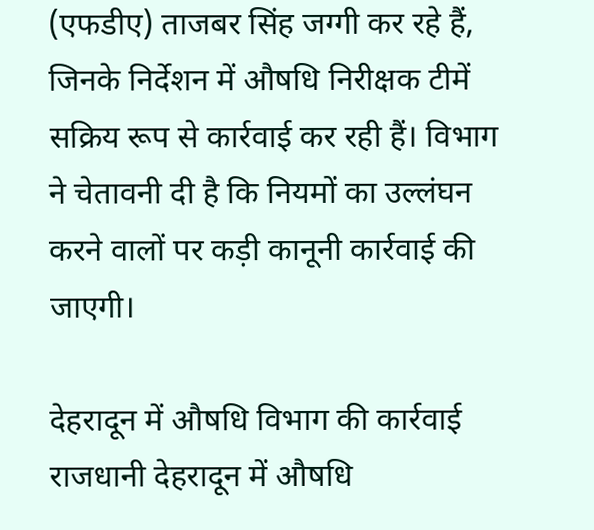(एफडीए) ताजबर सिंह जग्गी कर रहे हैं, जिनके निर्देशन में औषधि निरीक्षक टीमें सक्रिय रूप से कार्रवाई कर रही हैं। विभाग ने चेतावनी दी है कि नियमों का उल्लंघन करने वालों पर कड़ी कानूनी कार्रवाई की जाएगी।

देहरादून में औषधि विभाग की कार्रवाई
राजधानी देहरादून में औषधि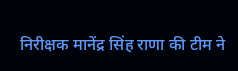निरीक्षक मानेंद्र सिंह राणा की टीम ने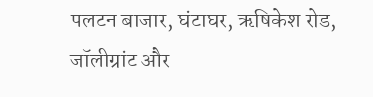पलटन बाजार, घंटाघर, ऋषिकेश रोड, जॉलीग्रांट और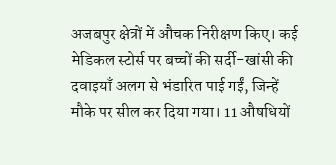अजबपुर क्षेत्रों में औचक निरीक्षण किए। कई मेडिकल स्टोर्स पर बच्चों की सर्दी-खांसी की दवाइयाँ अलग से भंडारित पाई गईं, जिन्हें मौके पर सील कर दिया गया। 11 औषधियों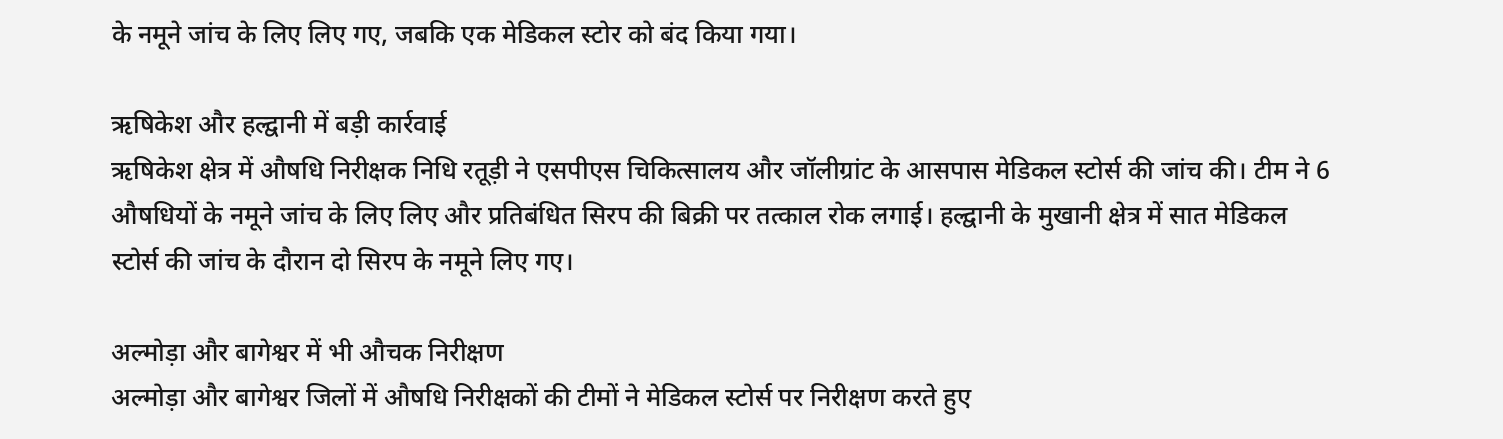के नमूने जांच के लिए लिए गए, जबकि एक मेडिकल स्टोर को बंद किया गया।

ऋषिकेश और हल्द्वानी में बड़ी कार्रवाई
ऋषिकेश क्षेत्र में औषधि निरीक्षक निधि रतूड़ी ने एसपीएस चिकित्सालय और जॉलीग्रांट के आसपास मेडिकल स्टोर्स की जांच की। टीम ने 6 औषधियों के नमूने जांच के लिए लिए और प्रतिबंधित सिरप की बिक्री पर तत्काल रोक लगाई। हल्द्वानी के मुखानी क्षेत्र में सात मेडिकल स्टोर्स की जांच के दौरान दो सिरप के नमूने लिए गए।

अल्मोड़ा और बागेश्वर में भी औचक निरीक्षण
अल्मोड़ा और बागेश्वर जिलों में औषधि निरीक्षकों की टीमों ने मेडिकल स्टोर्स पर निरीक्षण करते हुए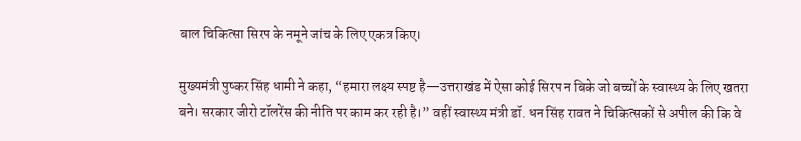बाल चिकित्सा सिरप के नमूने जांच के लिए एकत्र किए।

मुख्यमंत्री पुष्कर सिंह धामी ने कहा, “हमारा लक्ष्य स्पष्ट है—उत्तराखंड में ऐसा कोई सिरप न बिके जो बच्चों के स्वास्थ्य के लिए खतरा बने। सरकार जीरो टॉलरेंस की नीति पर काम कर रही है।” वहीं स्वास्थ्य मंत्री डॉ. धन सिंह रावत ने चिकित्सकों से अपील की कि वे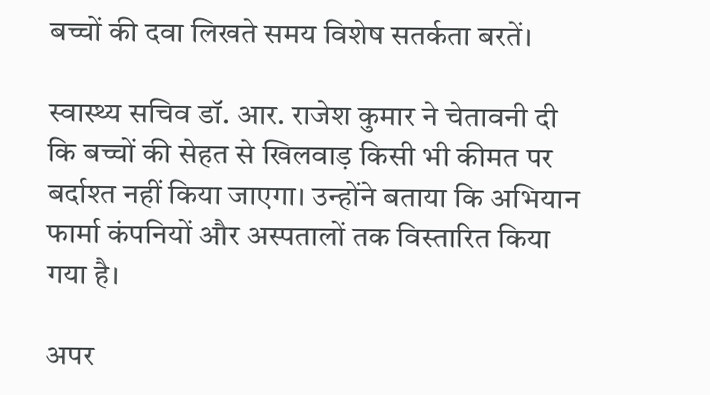बच्चों की दवा लिखते समय विशेष सतर्कता बरतें।

स्वास्थ्य सचिव डॉ. आर. राजेश कुमार ने चेतावनी दी कि बच्चों की सेहत से खिलवाड़ किसी भी कीमत पर बर्दाश्त नहीं किया जाएगा। उन्होंने बताया कि अभियान फार्मा कंपनियों और अस्पतालों तक विस्तारित किया गया है।

अपर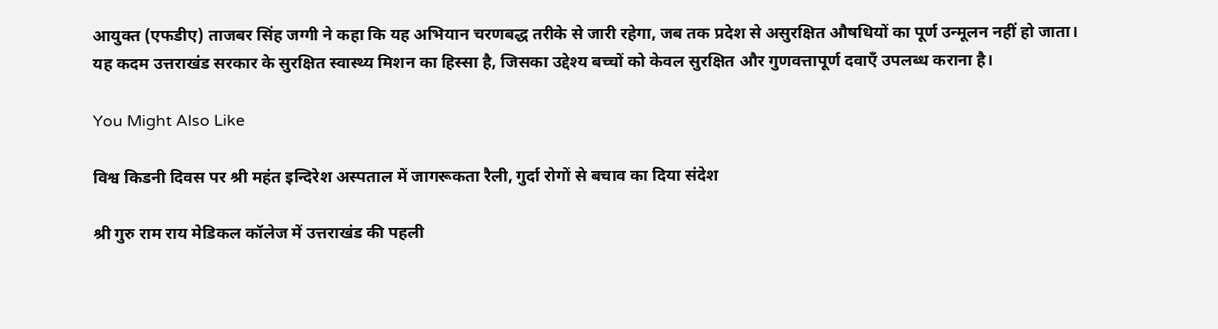आयुक्त (एफडीए) ताजबर सिंह जग्गी ने कहा कि यह अभियान चरणबद्ध तरीके से जारी रहेगा, जब तक प्रदेश से असुरक्षित औषधियों का पूर्ण उन्मूलन नहीं हो जाता।
यह कदम उत्तराखंड सरकार के सुरक्षित स्वास्थ्य मिशन का हिस्सा है, जिसका उद्देश्य बच्चों को केवल सुरक्षित और गुणवत्तापूर्ण दवाएँ उपलब्ध कराना है।

You Might Also Like

विश्व किडनी दिवस पर श्री महंत इन्दिरेश अस्पताल में जागरूकता रैली, गुर्दा रोगों से बचाव का दिया संदेश

श्री गुरु राम राय मेडिकल कॉलेज में उत्तराखंड की पहली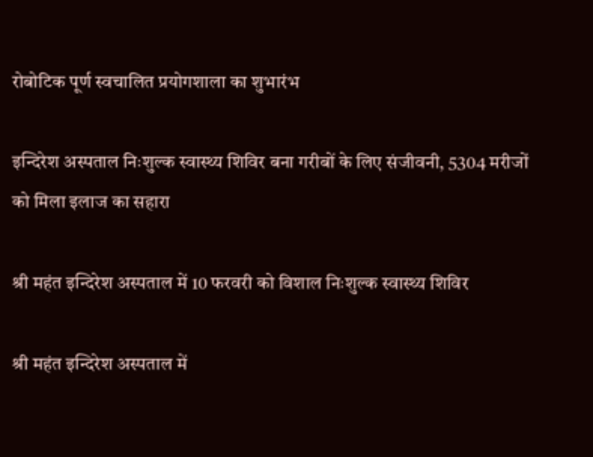रोबोटिक पूर्ण स्वचालित प्रयोगशाला का शुभारंभ

इन्दिरेश अस्पताल निःशुल्क स्वास्थ्य शिविर बना गरीबों के लिए संजीवनी, 5304 मरीजों को मिला इलाज का सहारा

श्री महंत इन्दिरेश अस्पताल में 10 फरवरी को विशाल निःशुल्क स्वास्थ्य शिविर

श्री महंत इन्दिरेश अस्पताल में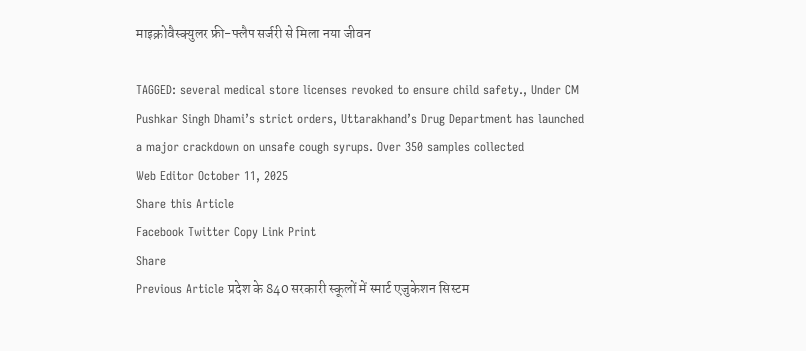माइक्रोवैस्क्युलर फ्री-फ्लैप सर्जरी से मिला नया जीवन

TAGGED: several medical store licenses revoked to ensure child safety., Under CM Pushkar Singh Dhami’s strict orders, Uttarakhand’s Drug Department has launched a major crackdown on unsafe cough syrups. Over 350 samples collected
Web Editor October 11, 2025
Share this Article
Facebook Twitter Copy Link Print
Share
Previous Article प्रदेश के 840 सरकारी स्कूलों में स्मार्ट एजुकेशन सिस्टम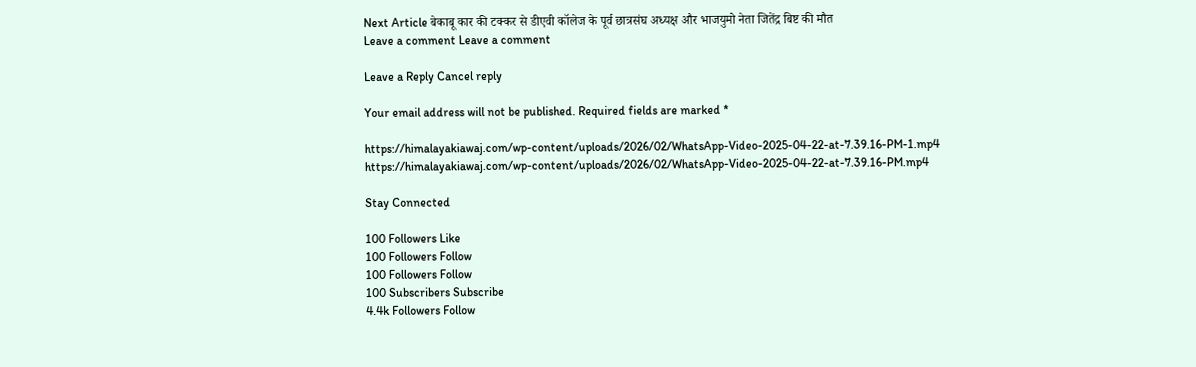Next Article बेकाबू कार की टक्कर से डीएवी कॉलेज के पूर्व छात्रसंघ अध्यक्ष और भाजयुमो नेता जितेंद्र बिष्ट की मौत
Leave a comment Leave a comment

Leave a Reply Cancel reply

Your email address will not be published. Required fields are marked *

https://himalayakiawaj.com/wp-content/uploads/2026/02/WhatsApp-Video-2025-04-22-at-7.39.16-PM-1.mp4
https://himalayakiawaj.com/wp-content/uploads/2026/02/WhatsApp-Video-2025-04-22-at-7.39.16-PM.mp4

Stay Connected

100 Followers Like
100 Followers Follow
100 Followers Follow
100 Subscribers Subscribe
4.4k Followers Follow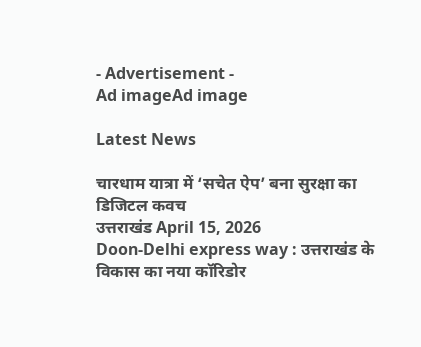- Advertisement -
Ad imageAd image

Latest News

चारधाम यात्रा में ‘सचेत ऐप’ बना सुरक्षा का डिजिटल कवच
उत्तराखंड April 15, 2026
Doon-Delhi express way : उत्तराखंड के विकास का नया कॉरिडोर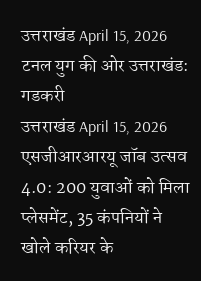उत्तराखंड April 15, 2026
टनल युग की ओर उत्तराखंड: गडकरी
उत्तराखंड April 15, 2026
एसजीआरआरयू जॉब उत्सव 4.0: 200 युवाओं को मिला प्लेसमेंट, 35 कंपनियों ने खोले करियर के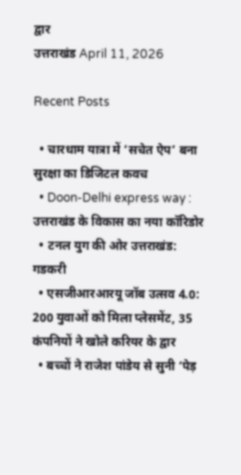द्वार
उत्तराखंड April 11, 2026

Recent Posts

  • चारधाम यात्रा में ‘सचेत ऐप’ बना सुरक्षा का डिजिटल कवच
  • Doon-Delhi express way : उत्तराखंड के विकास का नया कॉरिडोर
  • टनल युग की ओर उत्तराखंड: गडकरी
  • एसजीआरआरयू जॉब उत्सव 4.0: 200 युवाओं को मिला प्लेसमेंट, 35 कंपनियों ने खोले करियर के द्वार
  • बच्चों ने राजेश पांडेय से सुनी ‘पेड़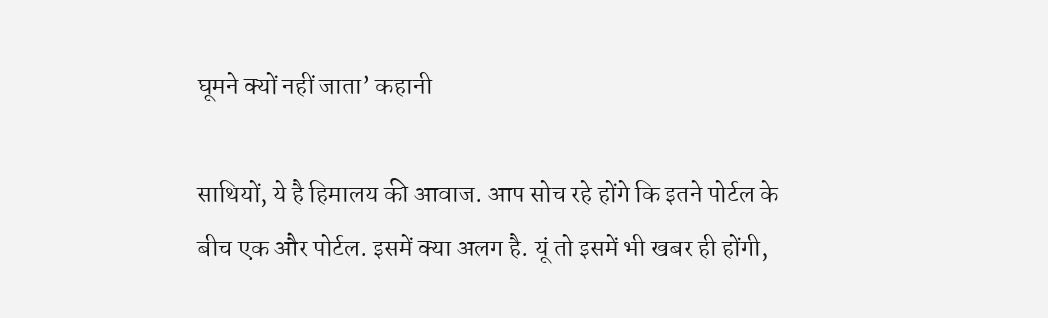घूमने क्यों नहीं जाता’ कहानी

साथियों, ये है हिमालय की आवाज. आप सोच रहे होंगे कि इतने पोर्टल के बीच एक और पोर्टल. इसमें क्या अलग है. यूं तो इसमें भी खबर ही होंगी,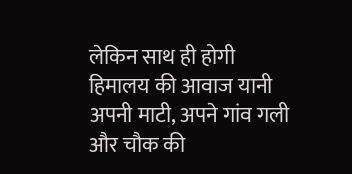लेकिन साथ ही होगी हिमालय की आवाज यानी अपनी माटी, अपने गांव गली और चौक की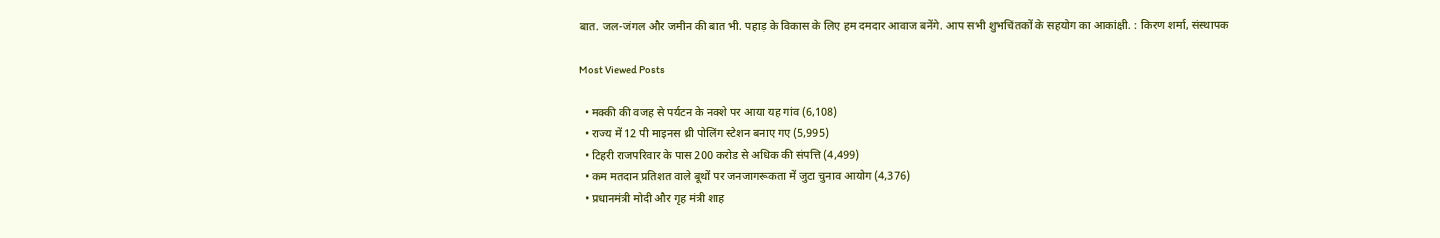बात. जल-जंगल और जमीन की बात भी. पहाड़ के विकास के लिए हम दमदार आवाज बनेंगे. आप सभी शुभचिंतकों के सहयोग का आकांक्षी. : किरण शर्मा, संस्‍थापक

Most Viewed Posts

  • मक्‍की की वजह से पर्यटन के नक्‍शे पर आया यह गांव (6,108)
  • राज्य में 12 पी माइनस थ्री पोलिंग स्टेशन बनाए गए (5,995)
  • टिहरी राजपरिवार के पास 200 करोड से अधिक की संपत्ति (4,499)
  • कम मतदान प्रतिशत वाले बूथों पर जनजागरूकता में जुटा चुनाव आयोग (4,376)
  • प्रधानमंत्री मोदी और गृह मंत्री शाह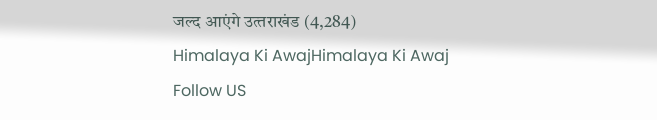जल्‍द आएंगे उत्‍तराखंड (4,284)
Himalaya Ki AwajHimalaya Ki Awaj
Follow US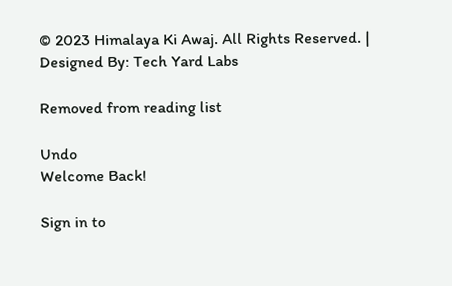© 2023 Himalaya Ki Awaj. All Rights Reserved. | Designed By: Tech Yard Labs

Removed from reading list

Undo
Welcome Back!

Sign in to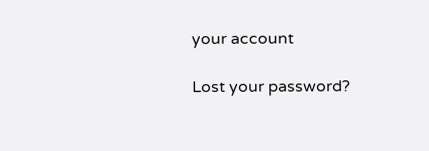your account

Lost your password?